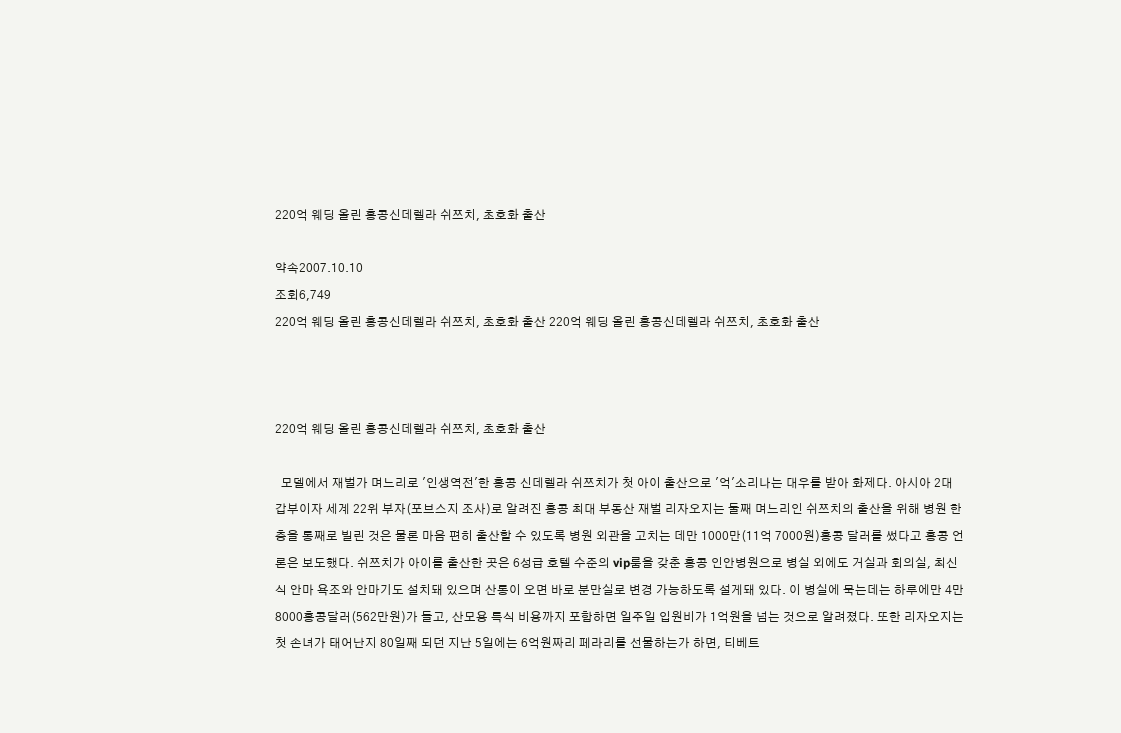220억 웨딩 올린 홍콩신데렐라 쉬쯔치, 초호화 출산

약속2007.10.10
조회6,749
220억 웨딩 올린 홍콩신데렐라 쉬쯔치, 초호화 출산 220억 웨딩 올린 홍콩신데렐라 쉬쯔치, 초호화 출산



220억 웨딩 올린 홍콩신데렐라 쉬쯔치, 초호화 출산

  모델에서 재벌가 며느리로 '인생역전'한 홍콩 신데렐라 쉬쯔치가 첫 아이 출산으로 '억'소리나는 대우를 받아 화제다. 아시아 2대 갑부이자 세계 22위 부자(포브스지 조사)로 알려진 홍콩 최대 부동산 재벌 리자오지는 둘째 며느리인 쉬쯔치의 출산을 위해 병원 한 층을 통째로 빌린 것은 물론 마음 편히 출산할 수 있도록 병원 외관을 고치는 데만 1000만(11억 7000원)홍콩 달러를 썼다고 홍콩 언론은 보도했다. 쉬쯔치가 아이를 출산한 곳은 6성급 호텔 수준의 vip룸을 갖춘 홍콩 인안병원으로 병실 외에도 거실과 회의실, 최신식 안마 욕조와 안마기도 설치돼 있으며 산통이 오면 바로 분만실로 변경 가능하도록 설게돼 있다. 이 병실에 묵는데는 하루에만 4만8000홍콩달러(562만원)가 들고, 산모용 특식 비용까지 포함하면 일주일 입원비가 1억원을 넘는 것으로 알려졌다. 또한 리자오지는 첫 손녀가 태어난지 80일째 되던 지난 5일에는 6억원짜리 페라리를 선물하는가 하면, 티베트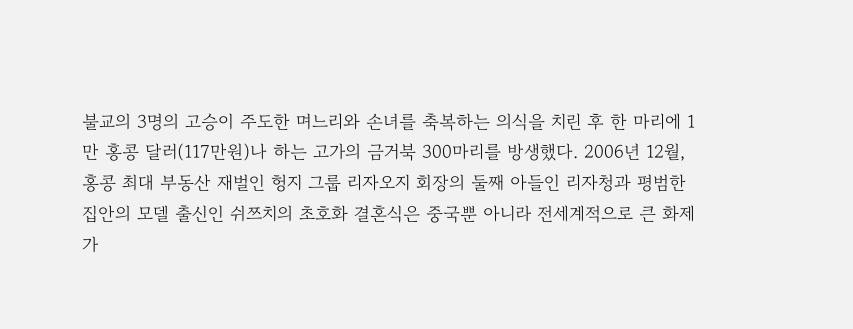불교의 3명의 고승이 주도한 며느리와 손녀를 축복하는 의식을 치린 후 한 마리에 1만 홍콩 달러(117만원)나 하는 고가의 금거북 300마리를 방생했다. 2006년 12월, 홍콩 최대 부동산 재벌인 헝지 그룹 리자오지 회장의 둘째 아들인 리자청과 평범한 집안의 모델 출신인 쉬쯔치의 초호화 결혼식은 중국뿐 아니라 전세계적으로 큰 화제가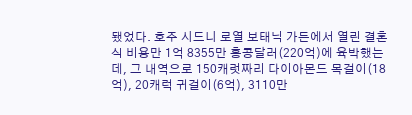됐었다. 호주 시드니 로열 보태닉 가든에서 열린 결혼식 비용만 1억 8355만 홍콩달러(220억)에 육박했는데, 그 내역으로 150캐럿짜리 다이아몬드 목걸이(18억), 20캐럭 귀걸이(6억), 3110만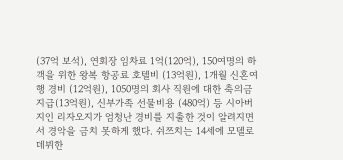(37억 보석), 연회장 임차료 1억(120억), 150여명의 하객을 위한 왕복 항공료 호텔비 (13억원), 1개월 신혼여행 경비 (12억원), 1050명의 회사 직원에 대한 축의금 지급(13억원), 신부가족 선물비용 (480억) 등 시아버지인 리자오지가 엄청난 경비를 지출한 것이 알려지면서 경악을 금치 못하게 했다. 쉬쯔치는 14세에 모델로 데뷔한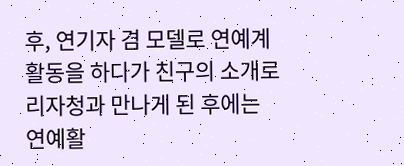후, 연기자 겸 모델로 연예계 활동을 하다가 친구의 소개로 리자청과 만나게 된 후에는 연예활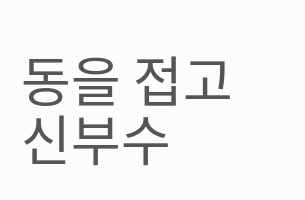동을 접고 신부수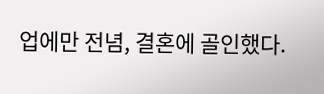업에만 전념, 결혼에 골인했다.